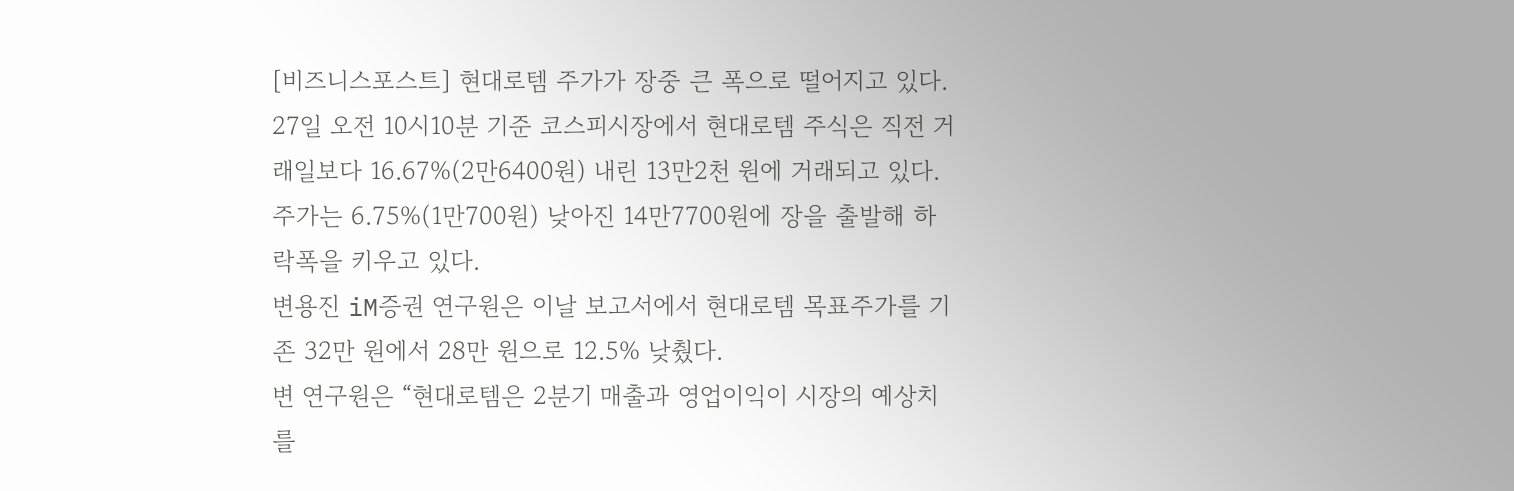[비즈니스포스트] 현대로템 주가가 장중 큰 폭으로 떨어지고 있다.
27일 오전 10시10분 기준 코스피시장에서 현대로템 주식은 직전 거래일보다 16.67%(2만6400원) 내린 13만2천 원에 거래되고 있다.
주가는 6.75%(1만700원) 낮아진 14만7700원에 장을 출발해 하락폭을 키우고 있다.
변용진 iM증권 연구원은 이날 보고서에서 현대로템 목표주가를 기존 32만 원에서 28만 원으로 12.5% 낮췄다.
변 연구원은 “현대로템은 2분기 매출과 영업이익이 시장의 예상치를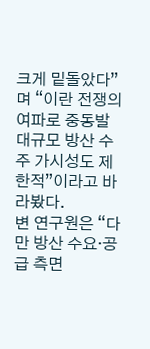크게 밑돌았다”며 “이란 전쟁의 여파로 중동발 대규모 방산 수주 가시성도 제한적”이라고 바라봤다.
변 연구원은 “다만 방산 수요·공급 측면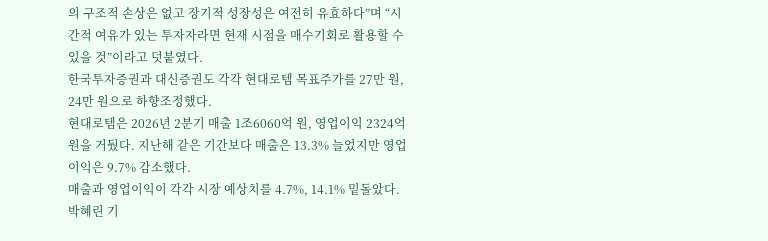의 구조적 손상은 없고 장기적 성장성은 여전히 유효하다”며 “시간적 여유가 있는 투자자라면 현재 시점을 매수기회로 활용할 수 있을 것”이라고 덧붙였다.
한국투자증권과 대신증권도 각각 현대로템 목표주가를 27만 원, 24만 원으로 하향조정했다.
현대로템은 2026년 2분기 매출 1조6060억 원, 영업이익 2324억 원을 거뒀다. 지난해 같은 기간보다 매출은 13.3% 늘었지만 영업이익은 9.7% 감소했다.
매출과 영업이익이 각각 시장 예상치를 4.7%, 14.1% 밑돌았다. 박혜린 기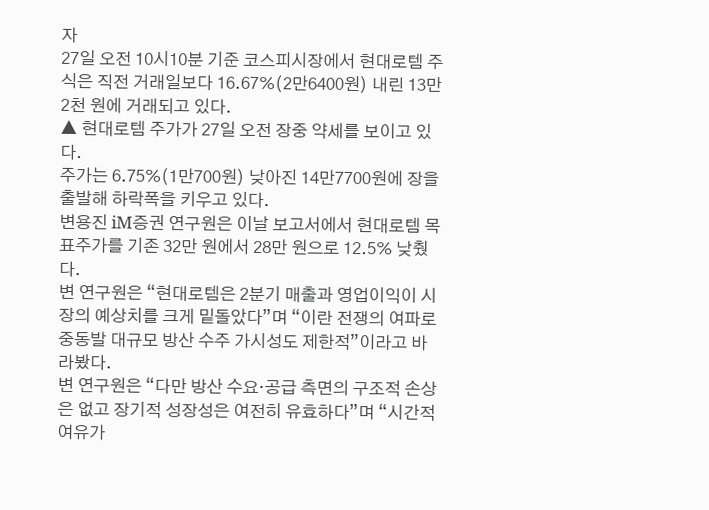자
27일 오전 10시10분 기준 코스피시장에서 현대로템 주식은 직전 거래일보다 16.67%(2만6400원) 내린 13만2천 원에 거래되고 있다.
▲ 현대로템 주가가 27일 오전 장중 약세를 보이고 있다.
주가는 6.75%(1만700원) 낮아진 14만7700원에 장을 출발해 하락폭을 키우고 있다.
변용진 iM증권 연구원은 이날 보고서에서 현대로템 목표주가를 기존 32만 원에서 28만 원으로 12.5% 낮췄다.
변 연구원은 “현대로템은 2분기 매출과 영업이익이 시장의 예상치를 크게 밑돌았다”며 “이란 전쟁의 여파로 중동발 대규모 방산 수주 가시성도 제한적”이라고 바라봤다.
변 연구원은 “다만 방산 수요·공급 측면의 구조적 손상은 없고 장기적 성장성은 여전히 유효하다”며 “시간적 여유가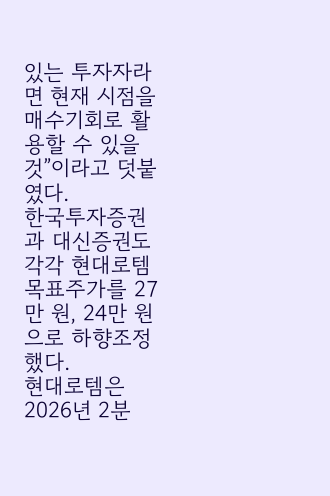있는 투자자라면 현재 시점을 매수기회로 활용할 수 있을 것”이라고 덧붙였다.
한국투자증권과 대신증권도 각각 현대로템 목표주가를 27만 원, 24만 원으로 하향조정했다.
현대로템은 2026년 2분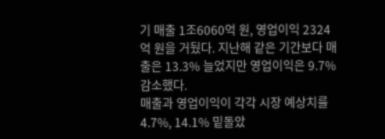기 매출 1조6060억 원, 영업이익 2324억 원을 거뒀다. 지난해 같은 기간보다 매출은 13.3% 늘었지만 영업이익은 9.7% 감소했다.
매출과 영업이익이 각각 시장 예상치를 4.7%, 14.1% 밑돌았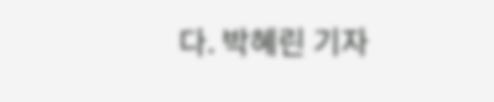다. 박혜린 기자